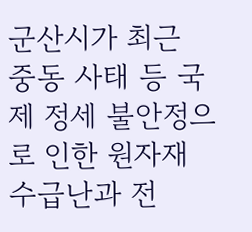군산시가 최근 중동 사태 등 국제 정세 불안정으로 인한 원자재 수급난과 전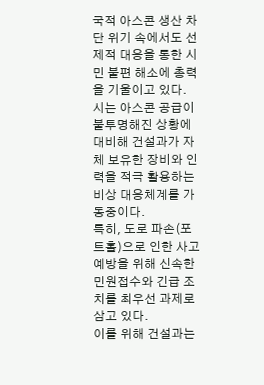국적 아스콘 생산 차단 위기 속에서도 선제적 대응을 통한 시민 불편 해소에 총력을 기울이고 있다.
시는 아스콘 공급이 불투명해진 상황에 대비해 건설과가 자체 보유한 장비와 인력을 적극 활용하는 비상 대응체계를 가동중이다.
특히, 도로 파손(포트홀)으로 인한 사고 예방을 위해 신속한 민원접수와 긴급 조치를 최우선 과제로 삼고 있다.
이를 위해 건설과는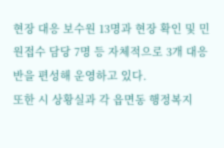현장 대응 보수원 13명과 현장 확인 및 민원접수 담당 7명 등 자체적으로 3개 대응반을 편성해 운영하고 있다.
또한 시 상황실과 각 읍면동 행정복지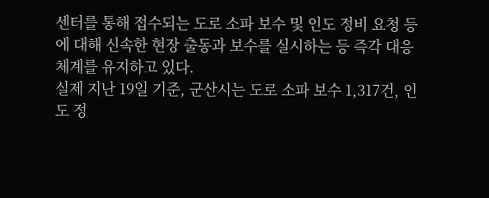센터를 통해 접수되는 도로 소파 보수 및 인도 정비 요청 등에 대해 신속한 현장 출동과 보수를 실시하는 등 즉각 대응체계를 유지하고 있다.
실제 지난 19일 기준, 군산시는 도로 소파 보수 1,317건, 인도 정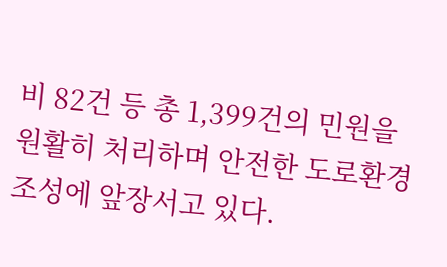비 82건 등 총 1,399건의 민원을 원활히 처리하며 안전한 도로환경 조성에 앞장서고 있다.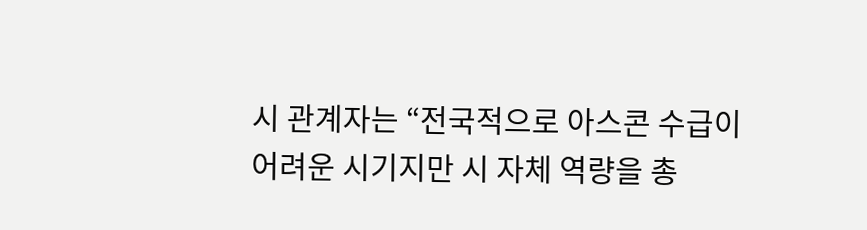시 관계자는 “전국적으로 아스콘 수급이 어려운 시기지만 시 자체 역량을 총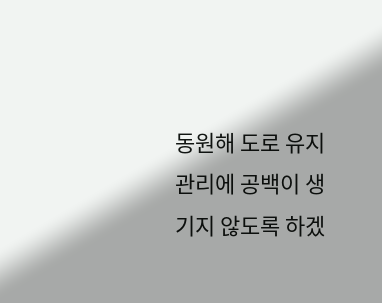동원해 도로 유지관리에 공백이 생기지 않도록 하겠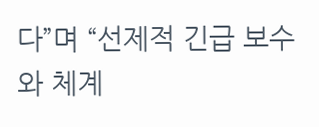다”며 “선제적 긴급 보수와 체계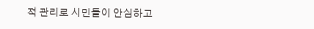적 관리로 시민들이 안심하고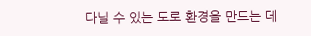다닐 수 있는 도로 환경을 만드는 데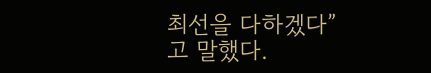최선을 다하겠다”고 말했다.